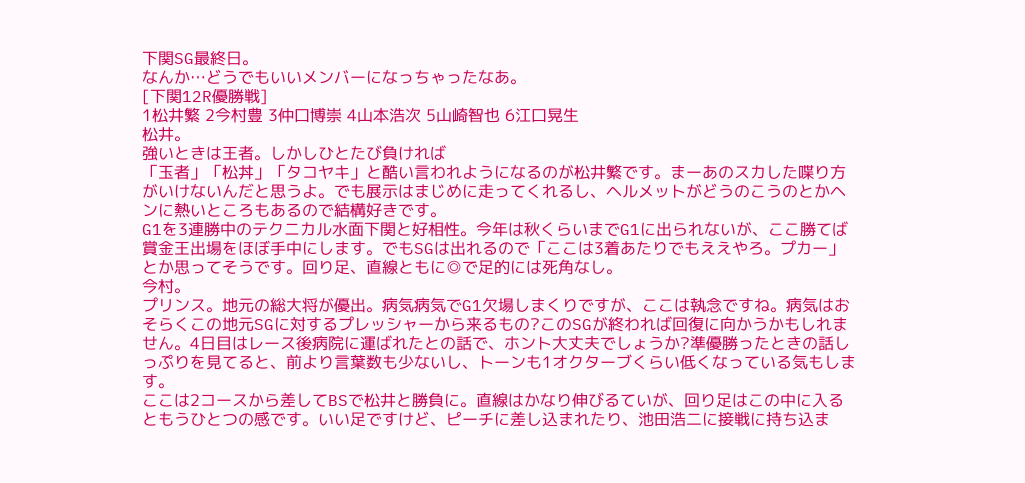下関SG最終日。
なんか…どうでもいいメンバーになっちゃったなあ。
[下関12R優勝戦]
1松井繁 2今村豊 3仲口博崇 4山本浩次 5山崎智也 6江口晃生
松井。
強いときは王者。しかしひとたび負ければ
「玉者」「松丼」「タコヤキ」と酷い言われようになるのが松井繁です。まーあのスカした喋り方がいけないんだと思うよ。でも展示はまじめに走ってくれるし、ヘルメットがどうのこうのとかヘンに熱いところもあるので結構好きです。
G1を3連勝中のテクニカル水面下関と好相性。今年は秋くらいまでG1に出られないが、ここ勝てば賞金王出場をほぼ手中にします。でもSGは出れるので「ここは3着あたりでもええやろ。プカー」とか思ってそうです。回り足、直線ともに◎で足的には死角なし。
今村。
プリンス。地元の総大将が優出。病気病気でG1欠場しまくりですが、ここは執念ですね。病気はおそらくこの地元SGに対するプレッシャーから来るもの?このSGが終われば回復に向かうかもしれません。4日目はレース後病院に運ばれたとの話で、ホント大丈夫でしょうか?準優勝ったときの話しっぷりを見てると、前より言葉数も少ないし、トーンも1オクターブくらい低くなっている気もします。
ここは2コースから差してBSで松井と勝負に。直線はかなり伸びるていが、回り足はこの中に入るともうひとつの感です。いい足ですけど、ピーチに差し込まれたり、池田浩二に接戦に持ち込ま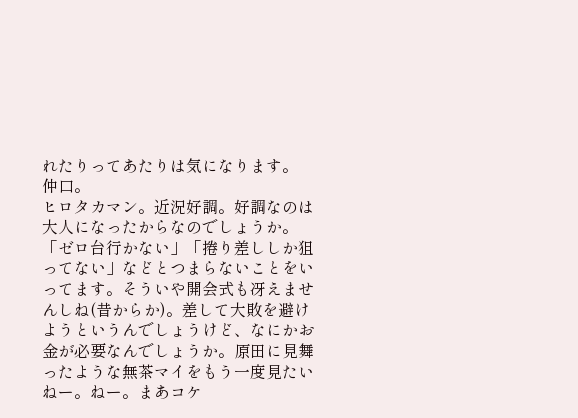れたりってあたりは気になります。
仲口。
ヒロタカマン。近況好調。好調なのは大人になったからなのでしょうか。「ゼロ台行かない」「捲り差ししか狙ってない」などとつまらないことをいってます。そういや開会式も冴えませんしね(昔からか)。差して大敗を避けようというんでしょうけど、なにかお金が必要なんでしょうか。原田に見舞ったような無茶マイをもう一度見たいねー。ねー。まあコケ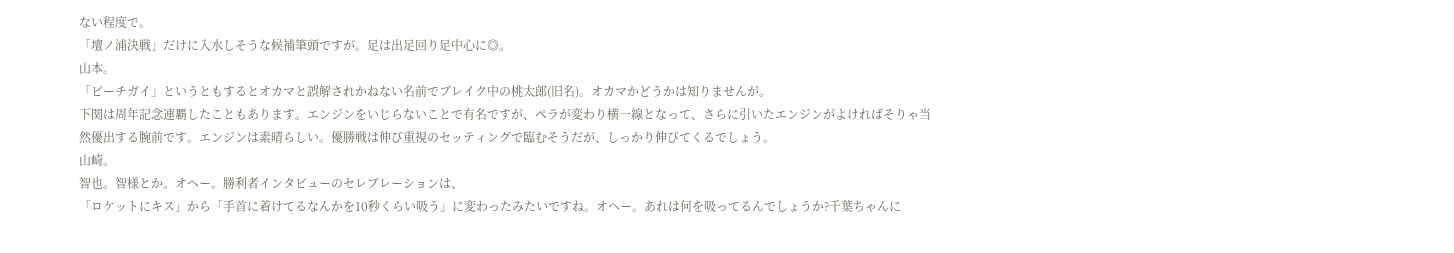ない程度で。
「壇ノ浦決戦」だけに入水しそうな候補筆頭ですが。足は出足回り足中心に◎。
山本。
「ピーチガイ」というともするとオカマと誤解されかねない名前でブレイク中の桃太郎(旧名)。オカマかどうかは知りませんが。
下関は周年記念連覇したこともあります。エンジンをいじらないことで有名ですが、ペラが変わり横一線となって、さらに引いたエンジンがよければそりゃ当然優出する腕前です。エンジンは素晴らしい。優勝戦は伸び重視のセッティングで臨むそうだが、しっかり伸びてくるでしょう。
山崎。
智也。智様とか。オヘー。勝利者インタビューのセレブレーションは、
「ロケットにキス」から「手首に着けてるなんかを10秒くらい吸う」に変わったみたいですね。オヘー。あれは何を吸ってるんでしょうか?千葉ちゃんに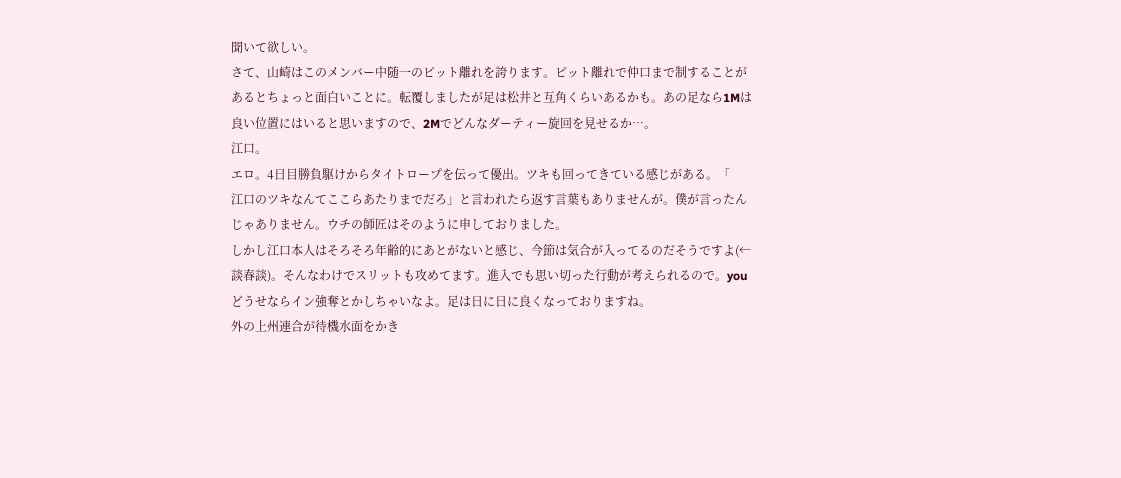聞いて欲しい。
さて、山崎はこのメンバー中随一のピット離れを誇ります。ピット離れで仲口まで制することがあるとちょっと面白いことに。転覆しましたが足は松井と互角くらいあるかも。あの足なら1Mは良い位置にはいると思いますので、2Mでどんなダーティー旋回を見せるか…。
江口。
エロ。4日目勝負駆けからタイトロープを伝って優出。ツキも回ってきている感じがある。「
江口のツキなんてここらあたりまでだろ」と言われたら返す言葉もありませんが。僕が言ったんじゃありません。ウチの師匠はそのように申しておりました。
しかし江口本人はそろそろ年齢的にあとがないと感じ、今節は気合が入ってるのだそうですよ(←談春談)。そんなわけでスリットも攻めてます。進入でも思い切った行動が考えられるので。youどうせならイン強奪とかしちゃいなよ。足は日に日に良くなっておりますね。
外の上州連合が待機水面をかき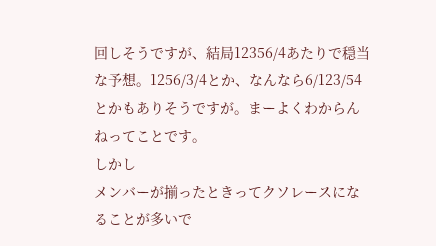回しそうですが、結局12356/4あたりで穏当な予想。1256/3/4とか、なんなら6/123/54とかもありそうですが。まーよくわからんねってことです。
しかし
メンバーが揃ったときってクソレースになることが多いで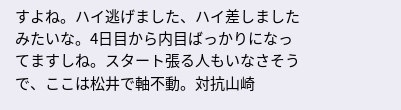すよね。ハイ逃げました、ハイ差しましたみたいな。4日目から内目ばっかりになってますしね。スタート張る人もいなさそうで、ここは松井で軸不動。対抗山崎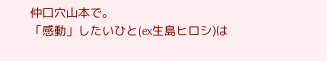仲口穴山本で。
「感動」したいひと(ex生島ヒロシ)は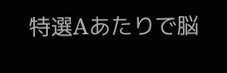特選Aあたりで脳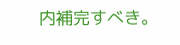内補完すべき。